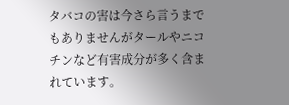タバコの害は今さら言うまでもありませんがタールやニコチンなど有害成分が多く含まれています。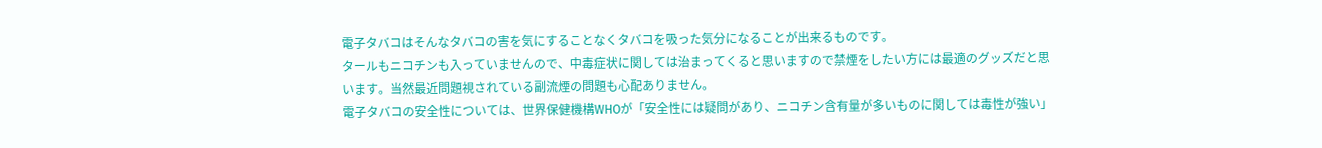電子タバコはそんなタバコの害を気にすることなくタバコを吸った気分になることが出来るものです。
タールもニコチンも入っていませんので、中毒症状に関しては治まってくると思いますので禁煙をしたい方には最適のグッズだと思います。当然最近問題視されている副流煙の問題も心配ありません。
電子タバコの安全性については、世界保健機構WHOが「安全性には疑問があり、ニコチン含有量が多いものに関しては毒性が強い」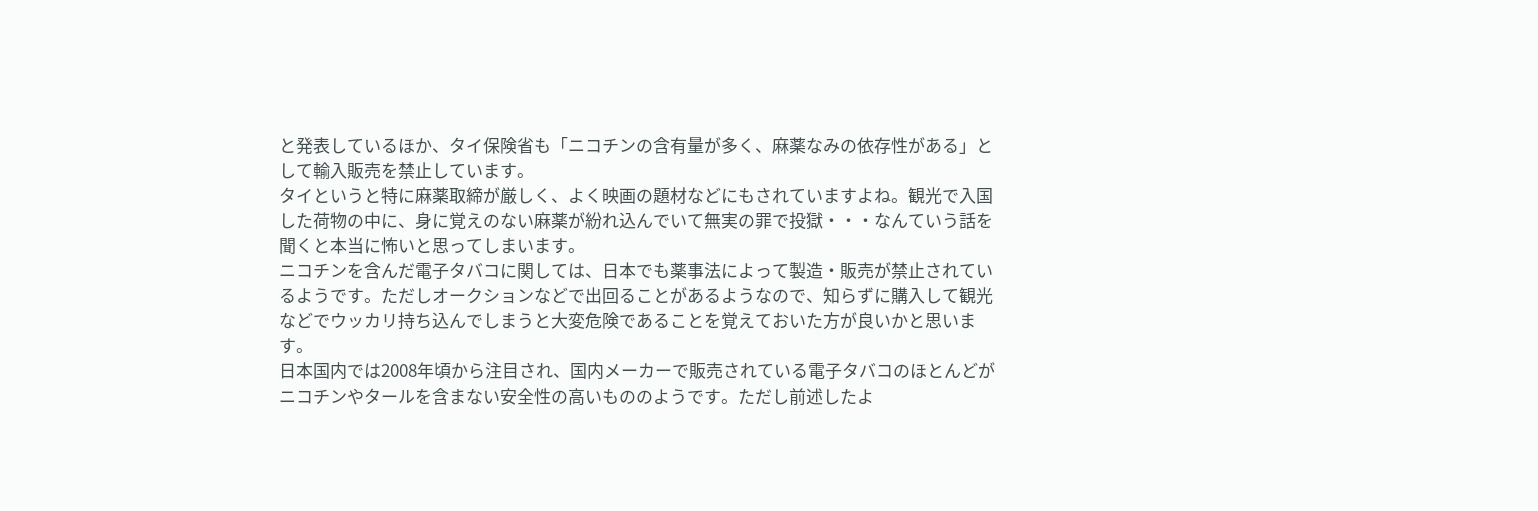と発表しているほか、タイ保険省も「ニコチンの含有量が多く、麻薬なみの依存性がある」として輸入販売を禁止しています。
タイというと特に麻薬取締が厳しく、よく映画の題材などにもされていますよね。観光で入国した荷物の中に、身に覚えのない麻薬が紛れ込んでいて無実の罪で投獄・・・なんていう話を聞くと本当に怖いと思ってしまいます。
ニコチンを含んだ電子タバコに関しては、日本でも薬事法によって製造・販売が禁止されているようです。ただしオークションなどで出回ることがあるようなので、知らずに購入して観光などでウッカリ持ち込んでしまうと大変危険であることを覚えておいた方が良いかと思います。
日本国内では2008年頃から注目され、国内メーカーで販売されている電子タバコのほとんどがニコチンやタールを含まない安全性の高いもののようです。ただし前述したよ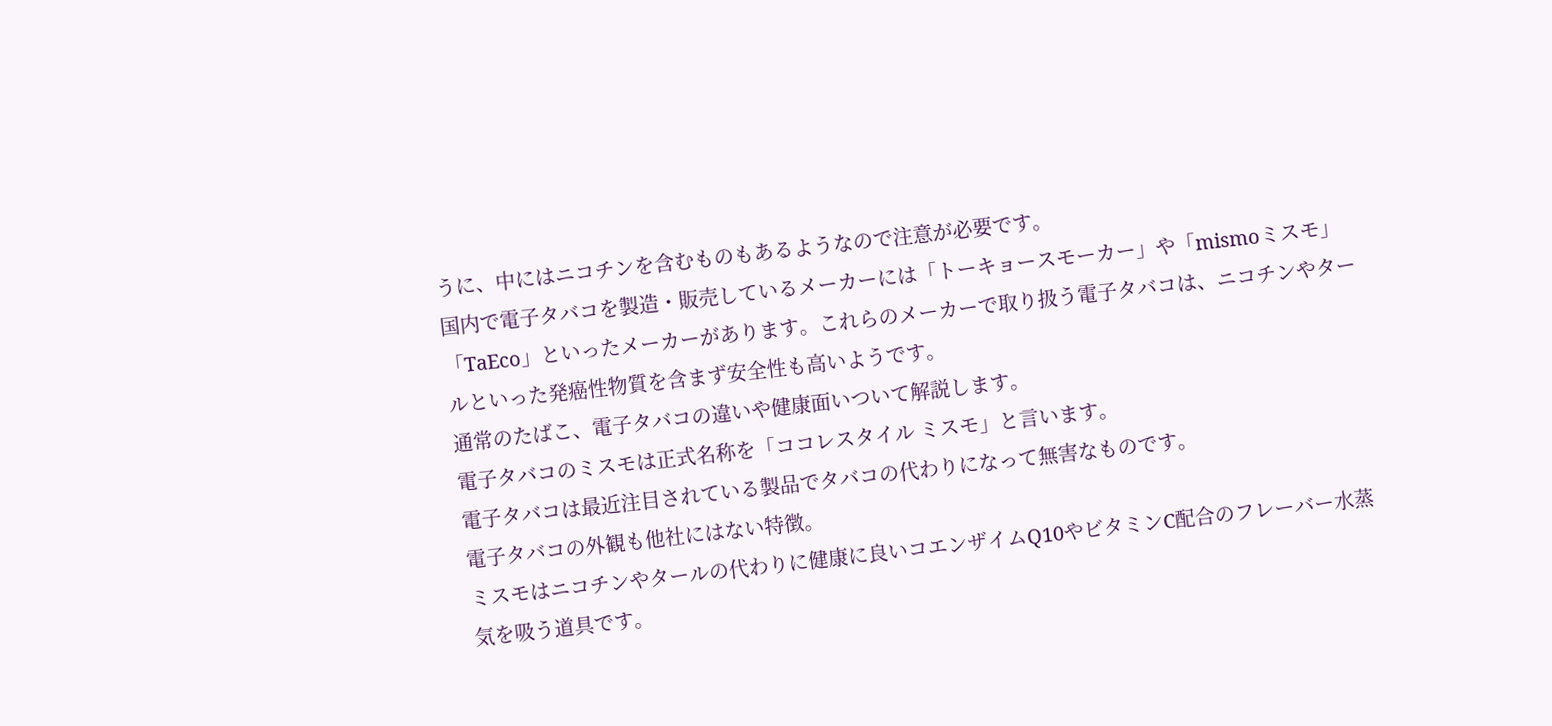うに、中にはニコチンを含むものもあるようなので注意が必要です。
国内で電子タバコを製造・販売しているメーカーには「トーキョースモーカー」や「mismoミスモ」「TaEco」といったメーカーがあります。これらのメーカーで取り扱う電子タバコは、ニコチンやタールといった発癌性物質を含まず安全性も高いようです。
通常のたばこ、電子タバコの違いや健康面いついて解説します。
電子タバコのミスモは正式名称を「ココレスタイル ミスモ」と言います。
電子タバコは最近注目されている製品でタバコの代わりになって無害なものです。
電子タバコの外観も他社にはない特徴。
ミスモはニコチンやタールの代わりに健康に良いコエンザイムQ10やビタミンC配合のフレーバー水蒸気を吸う道具です。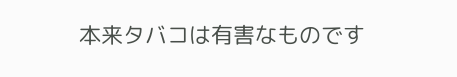本来タバコは有害なものです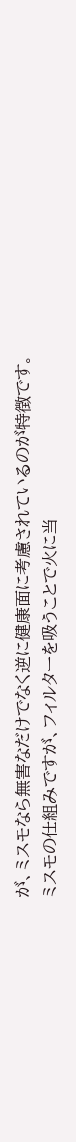が、ミスモなら無害なだけでなく逆に健康面に考慮されているのが特徴です。
ミスモの仕組みですが、フィルターを吸うことで火に当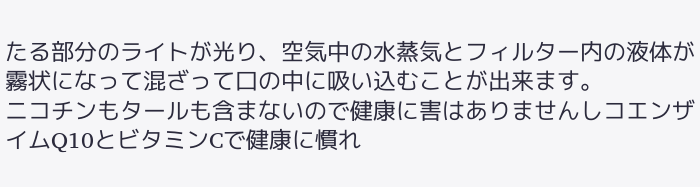たる部分のライトが光り、空気中の水蒸気とフィルター内の液体が霧状になって混ざって口の中に吸い込むことが出来ます。
ニコチンもタールも含まないので健康に害はありませんしコエンザイムQ10とビタミンCで健康に慣れ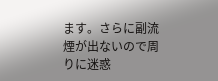ます。さらに副流煙が出ないので周りに迷惑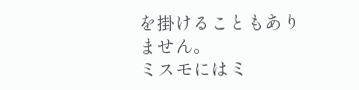を掛けることもありません。
ミスモにはミ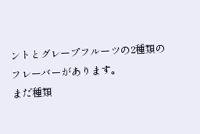ントとグレープフルーツの2種類のフレーバーがあります。
まだ種類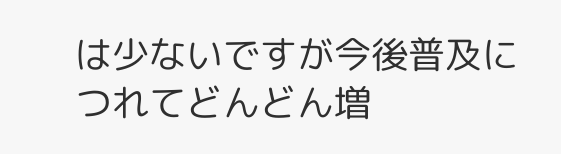は少ないですが今後普及につれてどんどん増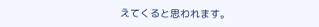えてくると思われます。